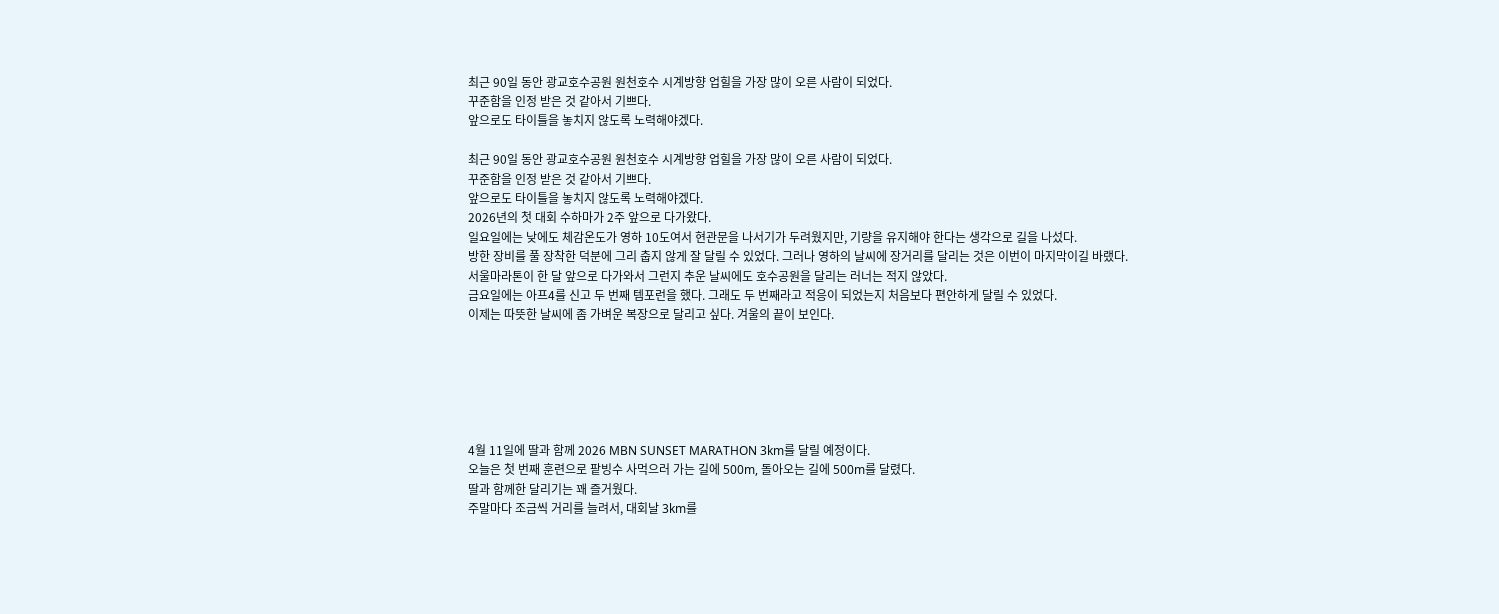최근 90일 동안 광교호수공원 원천호수 시계방향 업힐을 가장 많이 오른 사람이 되었다.
꾸준함을 인정 받은 것 같아서 기쁘다.
앞으로도 타이틀을 놓치지 않도록 노력해야겠다.

최근 90일 동안 광교호수공원 원천호수 시계방향 업힐을 가장 많이 오른 사람이 되었다.
꾸준함을 인정 받은 것 같아서 기쁘다.
앞으로도 타이틀을 놓치지 않도록 노력해야겠다.
2026년의 첫 대회 수하마가 2주 앞으로 다가왔다.
일요일에는 낮에도 체감온도가 영하 10도여서 현관문을 나서기가 두려웠지만, 기량을 유지해야 한다는 생각으로 길을 나섰다.
방한 장비를 풀 장착한 덕분에 그리 춥지 않게 잘 달릴 수 있었다. 그러나 영하의 날씨에 장거리를 달리는 것은 이번이 마지막이길 바랬다.
서울마라톤이 한 달 앞으로 다가와서 그런지 추운 날씨에도 호수공원을 달리는 러너는 적지 않았다.
금요일에는 아프4를 신고 두 번째 템포런을 했다. 그래도 두 번째라고 적응이 되었는지 처음보다 편안하게 달릴 수 있었다.
이제는 따뜻한 날씨에 좀 가벼운 복장으로 달리고 싶다. 겨울의 끝이 보인다.






4월 11일에 딸과 함께 2026 MBN SUNSET MARATHON 3km를 달릴 예정이다.
오늘은 첫 번째 훈련으로 팥빙수 사먹으러 가는 길에 500m, 돌아오는 길에 500m를 달렸다.
딸과 함께한 달리기는 꽤 즐거웠다.
주말마다 조금씩 거리를 늘려서, 대회날 3km를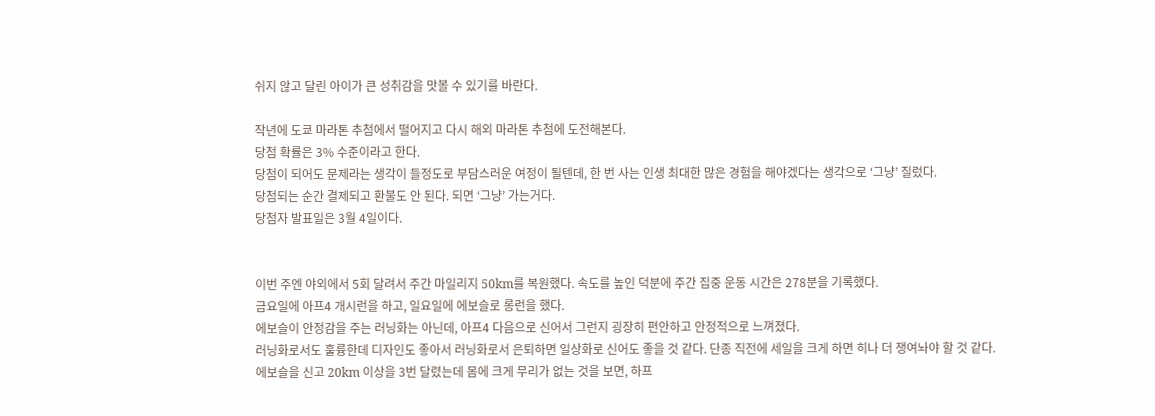쉬지 않고 달린 아이가 큰 성취감을 맛볼 수 있기를 바란다.

작년에 도쿄 마라톤 추첨에서 떨어지고 다시 해외 마라톤 추첨에 도전해본다.
당첨 확률은 3% 수준이라고 한다.
당첨이 되어도 문제라는 생각이 들정도로 부담스러운 여정이 될텐데, 한 번 사는 인생 최대한 많은 경험을 해야겠다는 생각으로 ‘그냥’ 질렀다.
당첨되는 순간 결제되고 환불도 안 된다. 되면 ‘그냥’ 가는거다.
당첨자 발표일은 3월 4일이다.


이번 주엔 야외에서 5회 달려서 주간 마일리지 50km를 복원했다. 속도를 높인 덕분에 주간 집중 운동 시간은 278분을 기록했다.
금요일에 아프4 개시런을 하고, 일요일에 에보슬로 롱런을 했다.
에보슬이 안정감을 주는 러닝화는 아닌데, 아프4 다음으로 신어서 그런지 굉장히 편안하고 안정적으로 느껴졌다.
러닝화로서도 훌륭한데 디자인도 좋아서 러닝화로서 은퇴하면 일상화로 신어도 좋을 것 같다. 단종 직전에 세일을 크게 하면 히나 더 쟁여놔야 할 것 같다.
에보슬을 신고 20km 이상을 3번 달렸는데 몸에 크게 무리가 없는 것을 보면, 하프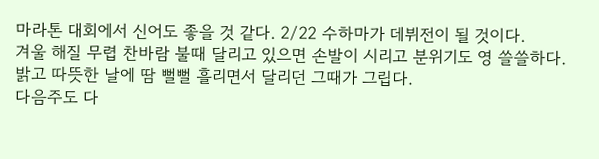마라톤 대회에서 신어도 좋을 것 같다. 2/22 수하마가 데뷔전이 될 것이다.
겨울 해질 무렵 찬바람 불때 달리고 있으면 손발이 시리고 분위기도 영 쓸쓸하다. 밝고 따뜻한 날에 땀 뻘뻘 흘리면서 달리던 그때가 그립다.
다음주도 다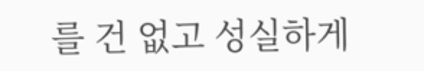를 건 없고 성실하게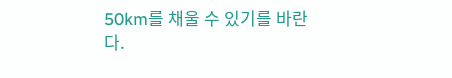50km를 채울 수 있기를 바란다.